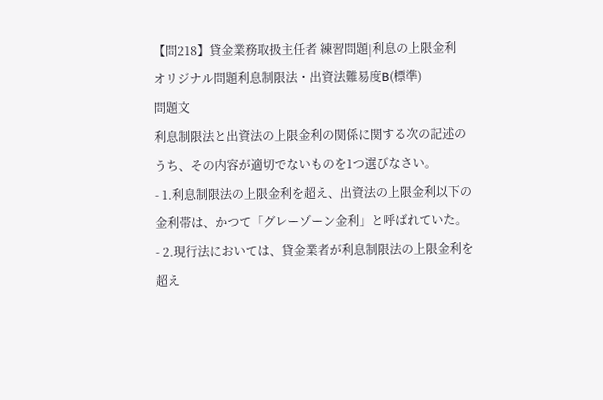【問218】貸金業務取扱主任者 練習問題|利息の上限金利
オリジナル問題利息制限法・出資法難易度B(標準)
問題文
利息制限法と出資法の上限金利の関係に関する次の記述のうち、その内容が適切でないものを1つ選びなさい。
- 1.利息制限法の上限金利を超え、出資法の上限金利以下の金利帯は、かつて「グレーゾーン金利」と呼ばれていた。
- 2.現行法においては、貸金業者が利息制限法の上限金利を超え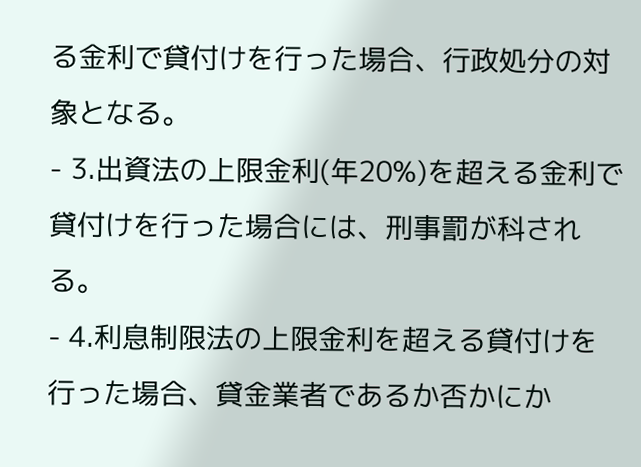る金利で貸付けを行った場合、行政処分の対象となる。
- 3.出資法の上限金利(年20%)を超える金利で貸付けを行った場合には、刑事罰が科される。
- 4.利息制限法の上限金利を超える貸付けを行った場合、貸金業者であるか否かにか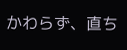かわらず、直ち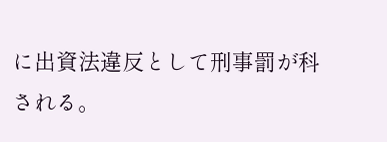に出資法違反として刑事罰が科される。